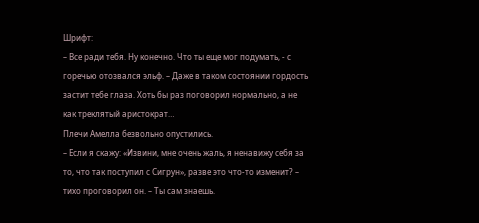Шрифт:
– Все ради тебя. Ну конечно. Что ты еще мог подумать, - с горечью отозвался эльф. – Даже в таком состоянии гордость застит тебе глаза. Хоть бы раз поговорил нормально, а не как треклятый аристократ…
Плечи Амелла безвольно опустились.
– Если я скажу: «Извини, мне очень жаль, я ненавижу себя за то, что так поступил с Сигрун», разве это что-то изменит? – тихо проговорил он. – Ты сам знаешь.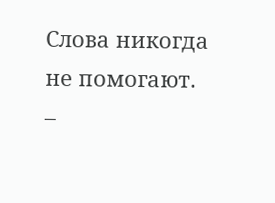Слова никогда не помогают.
–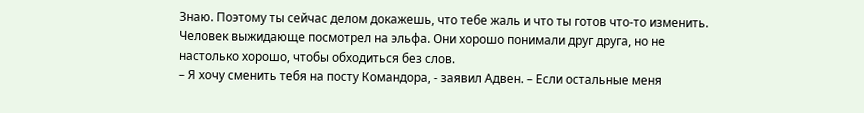Знаю. Поэтому ты сейчас делом докажешь, что тебе жаль и что ты готов что-то изменить.
Человек выжидающе посмотрел на эльфа. Они хорошо понимали друг друга, но не настолько хорошо, чтобы обходиться без слов.
– Я хочу сменить тебя на посту Командора, - заявил Адвен. – Если остальные меня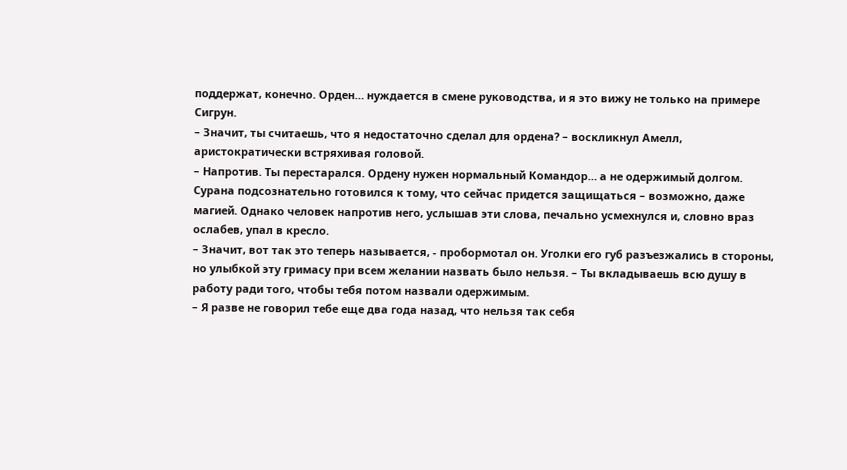поддержат, конечно. Орден… нуждается в смене руководства, и я это вижу не только на примере Сигрун.
– Значит, ты считаешь, что я недостаточно сделал для ордена? – воскликнул Амелл, аристократически встряхивая головой.
– Напротив. Ты перестарался. Ордену нужен нормальный Командор… а не одержимый долгом.
Сурана подсознательно готовился к тому, что сейчас придется защищаться – возможно, даже магией. Однако человек напротив него, услышав эти слова, печально усмехнулся и, словно враз ослабев, упал в кресло.
– Значит, вот так это теперь называется, - пробормотал он. Уголки его губ разъезжались в стороны, но улыбкой эту гримасу при всем желании назвать было нельзя. – Ты вкладываешь всю душу в работу ради того, чтобы тебя потом назвали одержимым.
– Я разве не говорил тебе еще два года назад, что нельзя так себя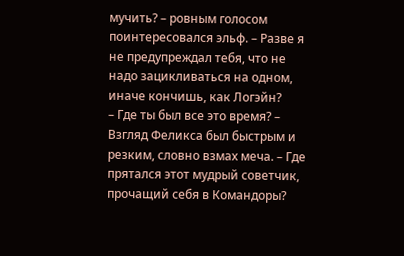мучить? – ровным голосом поинтересовался эльф. – Разве я не предупреждал тебя, что не надо зацикливаться на одном, иначе кончишь, как Логэйн?
– Где ты был все это время? – Взгляд Феликса был быстрым и резким, словно взмах меча. – Где прятался этот мудрый советчик, прочащий себя в Командоры?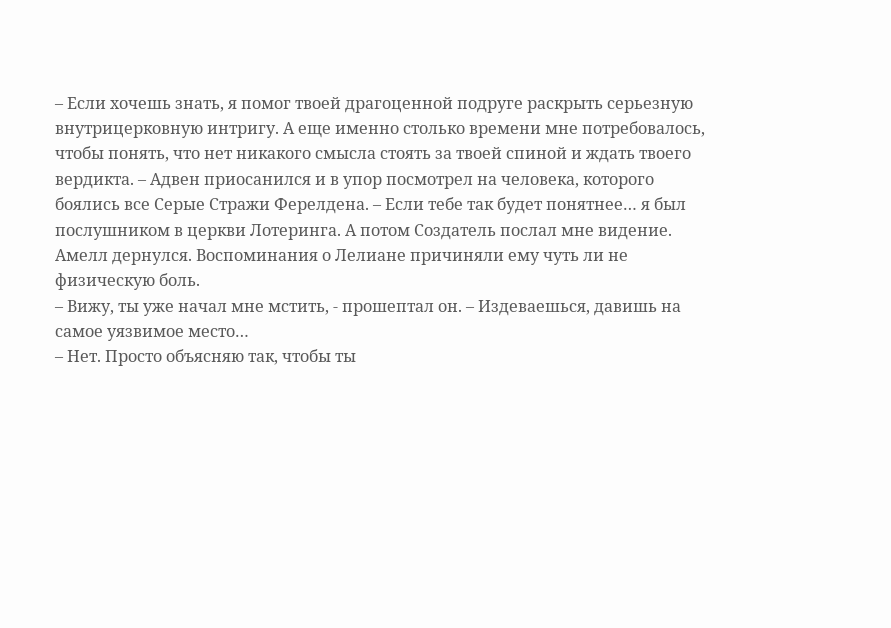– Если хочешь знать, я помог твоей драгоценной подруге раскрыть серьезную внутрицерковную интригу. А еще именно столько времени мне потребовалось, чтобы понять, что нет никакого смысла стоять за твоей спиной и ждать твоего вердикта. – Адвен приосанился и в упор посмотрел на человека, которого боялись все Серые Стражи Ферелдена. – Если тебе так будет понятнее… я был послушником в церкви Лотеринга. А потом Создатель послал мне видение.
Амелл дернулся. Воспоминания о Лелиане причиняли ему чуть ли не физическую боль.
– Вижу, ты уже начал мне мстить, - прошептал он. – Издеваешься, давишь на самое уязвимое место…
– Нет. Просто объясняю так, чтобы ты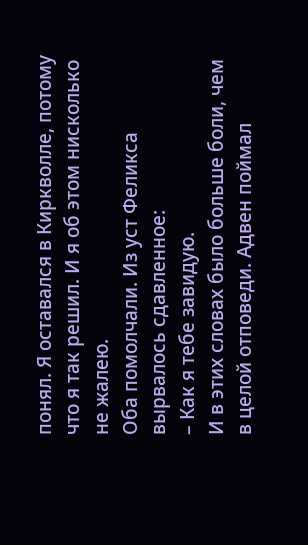понял. Я оставался в Киркволле, потому что я так решил. И я об этом нисколько не жалею.
Оба помолчали. Из уст Феликса вырвалось сдавленное:
– Как я тебе завидую.
И в этих словах было больше боли, чем в целой отповеди. Адвен поймал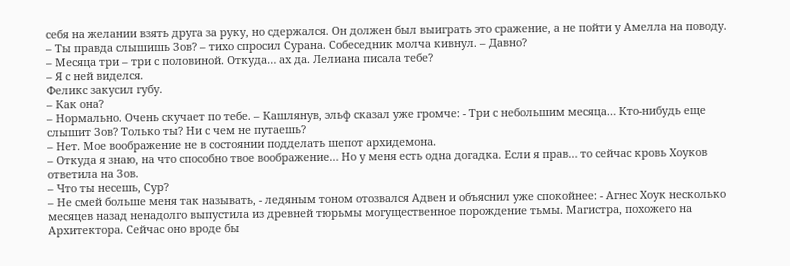себя на желании взять друга за руку, но сдержался. Он должен был выиграть это сражение, а не пойти у Амелла на поводу.
– Ты правда слышишь Зов? – тихо спросил Сурана. Собеседник молча кивнул. – Давно?
– Месяца три – три с половиной. Откуда… ах да. Лелиана писала тебе?
– Я с ней виделся.
Феликс закусил губу.
– Как она?
– Нормально. Очень скучает по тебе. – Кашлянув, эльф сказал уже громче: - Три с небольшим месяца… Кто-нибудь еще слышит Зов? Только ты? Ни с чем не путаешь?
– Нет. Мое воображение не в состоянии подделать шепот архидемона.
– Откуда я знаю, на что способно твое воображение… Но у меня есть одна догадка. Если я прав… то сейчас кровь Хоуков ответила на Зов.
– Что ты несешь, Сур?
– Не смей больше меня так называть, - ледяным тоном отозвался Адвен и объяснил уже спокойнее: - Агнес Хоук несколько месяцев назад ненадолго выпустила из древней тюрьмы могущественное порождение тьмы. Магистра, похожего на Архитектора. Сейчас оно вроде бы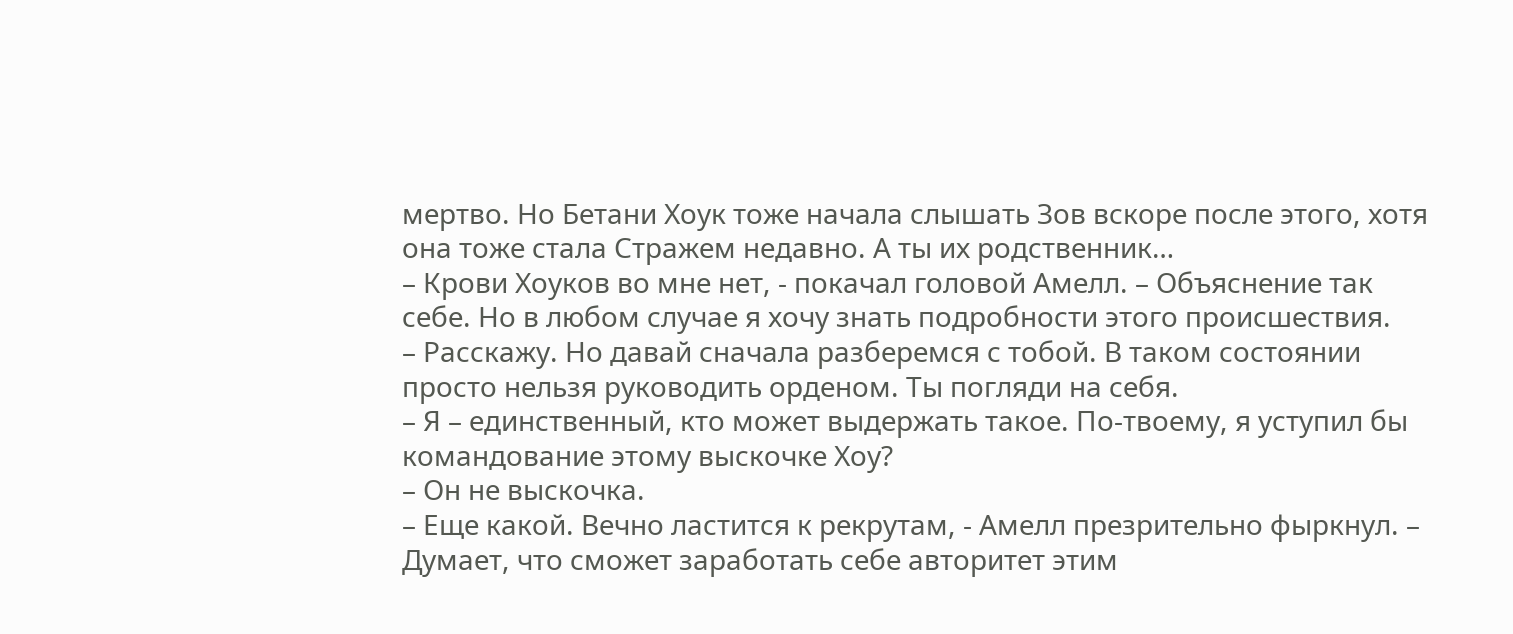мертво. Но Бетани Хоук тоже начала слышать Зов вскоре после этого, хотя она тоже стала Стражем недавно. А ты их родственник…
– Крови Хоуков во мне нет, - покачал головой Амелл. – Объяснение так себе. Но в любом случае я хочу знать подробности этого происшествия.
– Расскажу. Но давай сначала разберемся с тобой. В таком состоянии просто нельзя руководить орденом. Ты погляди на себя.
– Я – единственный, кто может выдержать такое. По-твоему, я уступил бы командование этому выскочке Хоу?
– Он не выскочка.
– Еще какой. Вечно ластится к рекрутам, - Амелл презрительно фыркнул. – Думает, что сможет заработать себе авторитет этим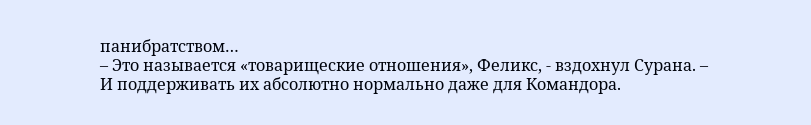панибратством…
– Это называется «товарищеские отношения», Феликс, - вздохнул Сурана. – И поддерживать их абсолютно нормально даже для Командора.